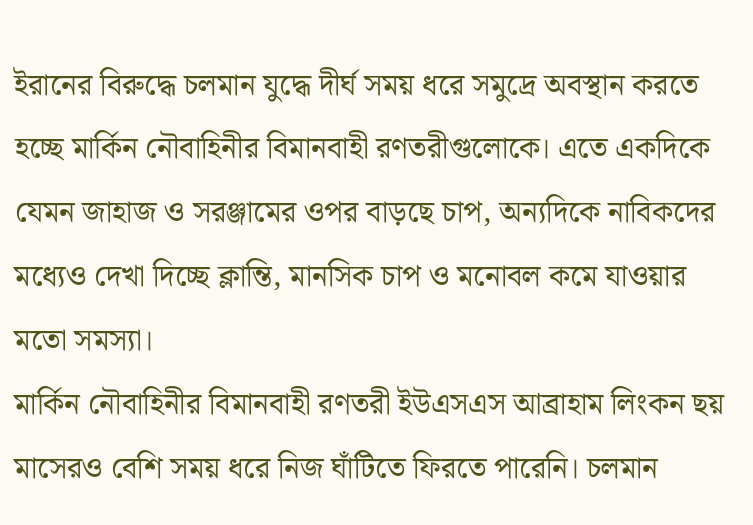ইরানের বিরুদ্ধে চলমান যুদ্ধে দীর্ঘ সময় ধরে সমুদ্রে অবস্থান করতে হচ্ছে মার্কিন নৌবাহিনীর বিমানবাহী রণতরীগুলোকে। এতে একদিকে যেমন জাহাজ ও সরঞ্জামের ওপর বাড়ছে চাপ, অন্যদিকে নাবিকদের মধ্যেও দেখা দিচ্ছে ক্লান্তি, মানসিক চাপ ও মনোবল কমে যাওয়ার মতো সমস্যা।
মার্কিন নৌবাহিনীর বিমানবাহী রণতরী ইউএসএস আব্রাহাম লিংকন ছয় মাসেরও বেশি সময় ধরে নিজ ঘাঁটিতে ফিরতে পারেনি। চলমান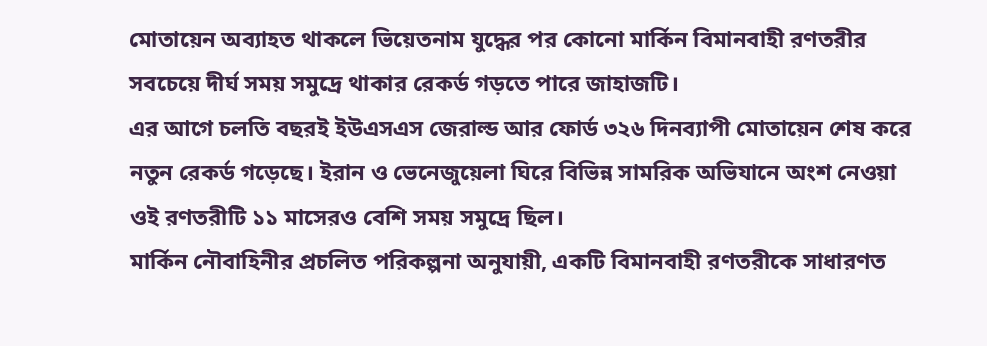মোতায়েন অব্যাহত থাকলে ভিয়েতনাম যুদ্ধের পর কোনো মার্কিন বিমানবাহী রণতরীর সবচেয়ে দীর্ঘ সময় সমুদ্রে থাকার রেকর্ড গড়তে পারে জাহাজটি।
এর আগে চলতি বছরই ইউএসএস জেরাল্ড আর ফোর্ড ৩২৬ দিনব্যাপী মোতায়েন শেষ করে নতুন রেকর্ড গড়েছে। ইরান ও ভেনেজুয়েলা ঘিরে বিভিন্ন সামরিক অভিযানে অংশ নেওয়া ওই রণতরীটি ১১ মাসেরও বেশি সময় সমুদ্রে ছিল।
মার্কিন নৌবাহিনীর প্রচলিত পরিকল্পনা অনুযায়ী, একটি বিমানবাহী রণতরীকে সাধারণত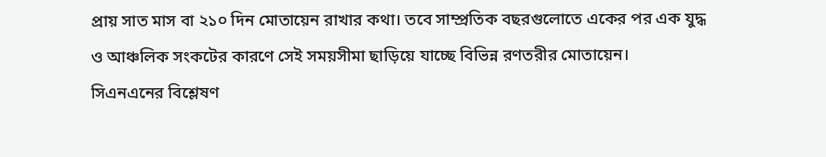প্রায় সাত মাস বা ২১০ দিন মোতায়েন রাখার কথা। তবে সাম্প্রতিক বছরগুলোতে একের পর এক যুদ্ধ ও আঞ্চলিক সংকটের কারণে সেই সময়সীমা ছাড়িয়ে যাচ্ছে বিভিন্ন রণতরীর মোতায়েন।
সিএনএনের বিশ্লেষণ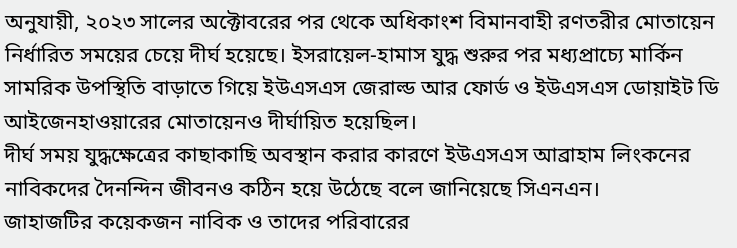অনুযায়ী, ২০২৩ সালের অক্টোবরের পর থেকে অধিকাংশ বিমানবাহী রণতরীর মোতায়েন নির্ধারিত সময়ের চেয়ে দীর্ঘ হয়েছে। ইসরায়েল-হামাস যুদ্ধ শুরুর পর মধ্যপ্রাচ্যে মার্কিন সামরিক উপস্থিতি বাড়াতে গিয়ে ইউএসএস জেরাল্ড আর ফোর্ড ও ইউএসএস ডোয়াইট ডি আইজেনহাওয়ারের মোতায়েনও দীর্ঘায়িত হয়েছিল।
দীর্ঘ সময় যুদ্ধক্ষেত্রের কাছাকাছি অবস্থান করার কারণে ইউএসএস আব্রাহাম লিংকনের নাবিকদের দৈনন্দিন জীবনও কঠিন হয়ে উঠেছে বলে জানিয়েছে সিএনএন।
জাহাজটির কয়েকজন নাবিক ও তাদের পরিবারের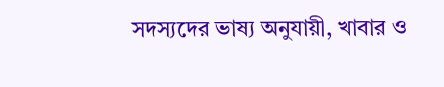সদস্যদের ভাষ্য অনুযায়ী, খাবার ও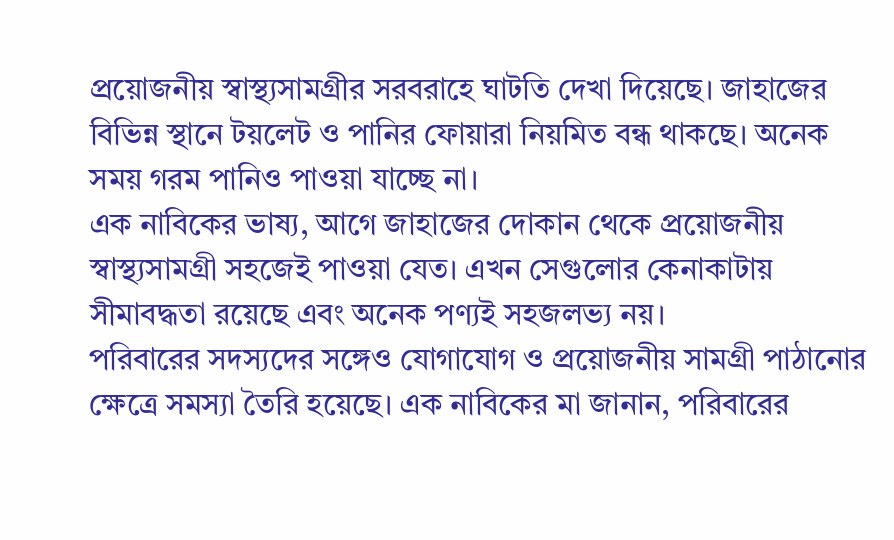প্রয়োজনীয় স্বাস্থ্যসামগ্রীর সরবরাহে ঘাটতি দেখা দিয়েছে। জাহাজের বিভিন্ন স্থানে টয়লেট ও পানির ফোয়ারা নিয়মিত বন্ধ থাকছে। অনেক সময় গরম পানিও পাওয়া যাচ্ছে না।
এক নাবিকের ভাষ্য, আগে জাহাজের দোকান থেকে প্রয়োজনীয় স্বাস্থ্যসামগ্রী সহজেই পাওয়া যেত। এখন সেগুলোর কেনাকাটায় সীমাবদ্ধতা রয়েছে এবং অনেক পণ্যই সহজলভ্য নয়।
পরিবারের সদস্যদের সঙ্গেও যোগাযোগ ও প্রয়োজনীয় সামগ্রী পাঠানোর ক্ষেত্রে সমস্যা তৈরি হয়েছে। এক নাবিকের মা জানান, পরিবারের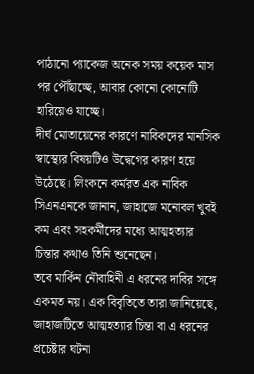পাঠানো প্যাকেজ অনেক সময় কয়েক মাস পর পৌঁছাচ্ছে, আবার কোনো কোনোটি হারিয়েও যাচ্ছে।
দীর্ঘ মোতায়েনের কারণে নাবিকদের মানসিক স্বাস্থ্যের বিষয়টিও উদ্বেগের কারণ হয়ে উঠেছে। লিংকনে কর্মরত এক নাবিক সিএনএনকে জানান, জাহাজে মনোবল খুবই কম এবং সহকর্মীদের মধ্যে আত্মহত্যার চিন্তার কথাও তিনি শুনেছেন।
তবে মার্কিন নৌবাহিনী এ ধরনের দাবির সঙ্গে একমত নয়। এক বিবৃতিতে তারা জানিয়েছে, জাহাজটিতে আত্মহত্যার চিন্তা বা এ ধরনের প্রচেষ্টার ঘটনা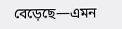বেড়েছে—এমন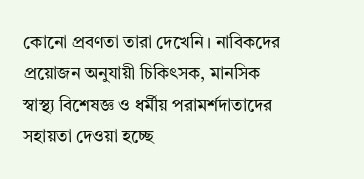কোনো প্রবণতা তারা দেখেনি। নাবিকদের প্রয়োজন অনুযায়ী চিকিৎসক, মানসিক স্বাস্থ্য বিশেষজ্ঞ ও ধর্মীয় পরামর্শদাতাদের সহায়তা দেওয়া হচ্ছে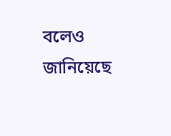বলেও জানিয়েছে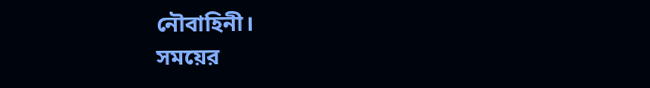নৌবাহিনী।
সময়ের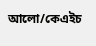আলো/কেএইচ